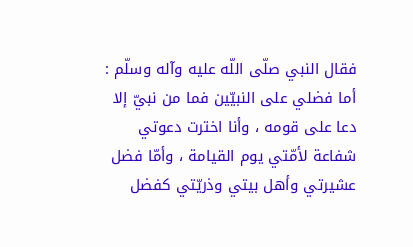فقال النبي صلّى اللّه عليه وآله وسلّم : أما فضلي على النبيّين فما من نبيّ إلا دعا على قومه ، وأنا اخترت دعوتي شفاعة لأمّتي يوم القيامة ، وأمّا فضل عشيرتي وأهل بيتي وذريّتي كفضل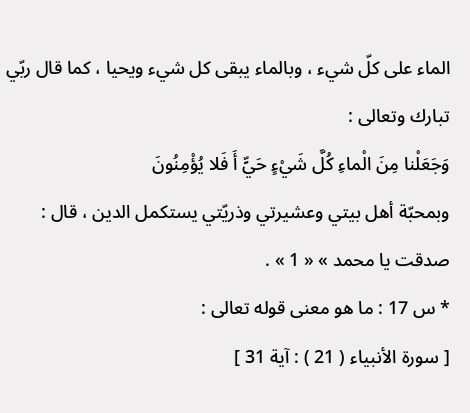الماء على كلّ شيء ، وبالماء يبقى كل شيء ويحيا ، كما قال ربّي تبارك وتعالى :
وَجَعَلْنا مِنَ الْماءِ كُلَّ شَيْءٍ حَيٍّ أَ فَلا يُؤْمِنُونَ
وبمحبّة أهل بيتي وعشيرتي وذريّتي يستكمل الدين ، قال : صدقت يا محمد » « 1 » .
* س 17 : ما هو معنى قوله تعالى :
[ سورة الأنبياء ( 21 ) : آية 31 ]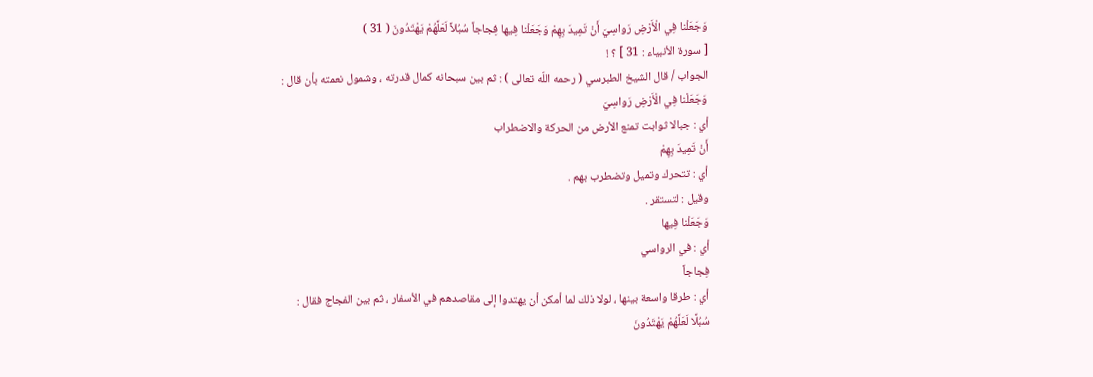وَجَعَلْنا فِي الْأَرْضِ رَواسِيَ أَنْ تَمِيدَ بِهِمْ وَجَعَلْنا فِيها فِجاجاً سُبُلاً لَعَلَّهُمْ يَهْتَدُونَ ( 31 )
[ سورة الأنبياء : 31 ] ؟ !
الجواب / قال الشيخ الطبرسي ( رحمه اللّه تعالى ) : ثم بين سبحانه كمال قدرته ، وشمول نعمته بأن قال :
وَجَعَلْنا فِي الْأَرْضِ رَواسِيَ
أي : جبالا ثوابت تمنع الأرض من الحركة والاضطراب
أَنْ تَمِيدَ بِهِمْ
أي : تتحرك وتميل وتضطرب بهم .
وقيل : لتستقر .
وَجَعَلْنا فِيها
أي : في الرواسي
فِجاجاً
أي : طرقا واسعة بينها ، لولا ذلك لما أمكن أن يهتدوا إلى مقاصدهم في الأسفار ، ثم بين الفجاج فقال :
سُبُلًا لَعَلَّهُمْ يَهْتَدُونَ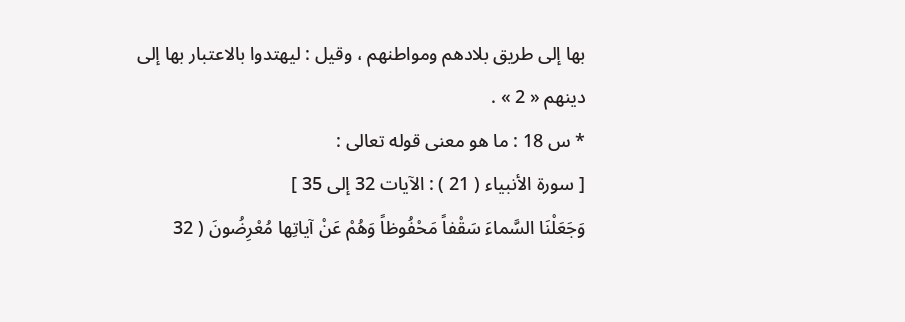بها إلى طريق بلادهم ومواطنهم ، وقيل : ليهتدوا بالاعتبار بها إلى دينهم « 2 » .
* س 18 : ما هو معنى قوله تعالى :
[ سورة الأنبياء ( 21 ) : الآيات 32 إلى 35 ]
وَجَعَلْنَا السَّماءَ سَقْفاً مَحْفُوظاً وَهُمْ عَنْ آياتِها مُعْرِضُونَ ( 32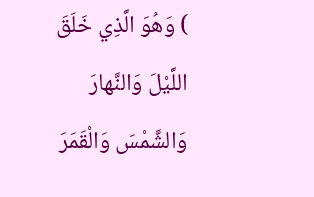) وَهُوَ الَّذِي خَلَقَ اللَّيْلَ وَالنَّهارَ وَالشَّمْسَ وَالْقَمَرَ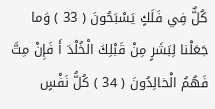كُلٌّ فِي فَلَكٍ يَسْبَحُونَ ( 33 ) وَما جَعَلْنا لِبَشَرٍ مِنْ قَبْلِكَ الْخُلْدَ أَ فَإِنْ مِتَّ فَهُمُ الْخالِدُونَ ( 34 ) كُلُّ نَفْسٍ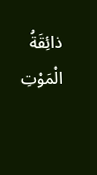ذائِقَةُ الْمَوْتِ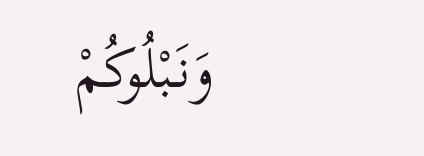وَنَبْلُوكُمْ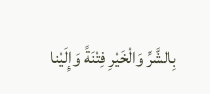بِالشَّرِّ وَالْخَيْرِ فِتْنَةً وَإِلَيْنا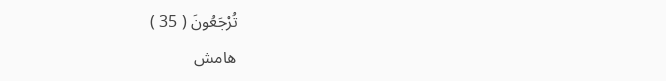تُرْجَعُونَ ( 35 )
هامش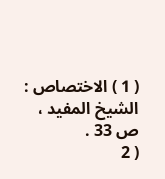( 1 ) الاختصاص : الشيخ المفيد ، ص 33 .
( 2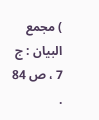) مجمع البيان : ج 7 ، ص 84 .